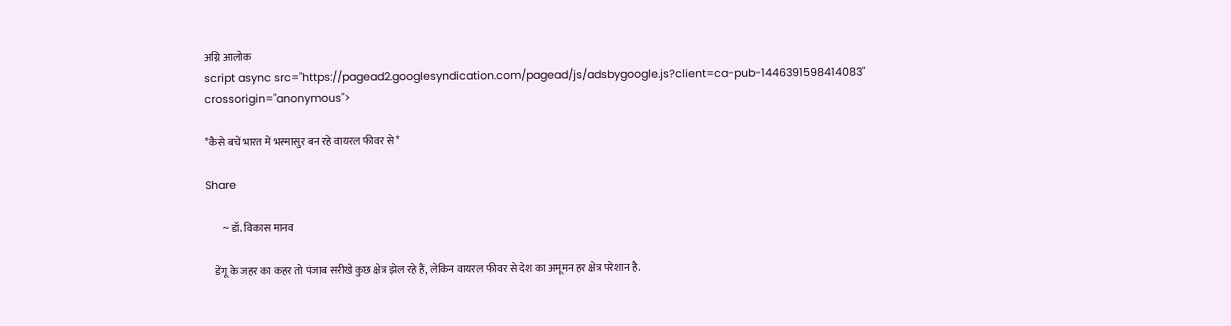अग्नि आलोक
script async src="https://pagead2.googlesyndication.com/pagead/js/adsbygoogle.js?client=ca-pub-1446391598414083" crossorigin="anonymous">

*कैसे बचें भारत में भस्मासुर बन रहे वायरल फीवर से*

Share

        ~ डॉ. विकास मानव

    डेंगू के जहर का कहर तो पंजाब सरीखे कुछ क्षेत्र झेल रहे हैं, लेकिन वायरल फीवर से देश का अमूमन हर क्षेत्र परेशान है.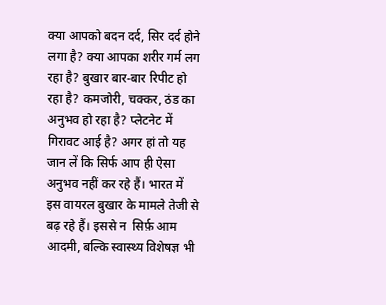क्या आपको बदन दर्द, सिर दर्द होने लगा है? क्या आपका शरीर गर्म लग रहा है? बुखार बार-बार रिपीट हो रहा है? कमजोरी, चक्कर, ठंड का अनुभव हो रहा है? प्लेटनेट में गिरावट आई है? अगर हां तो यह जान लें कि सिर्फ आप ही ऐसा अनुभव नहीं कर रहे हैं। भारत में इस वायरल बुखार के मामले तेजी से बढ़ रहे हैं। इससे न  सिर्फ़ आम आदमी, बल्कि स्वास्थ्य विशेषज्ञ भी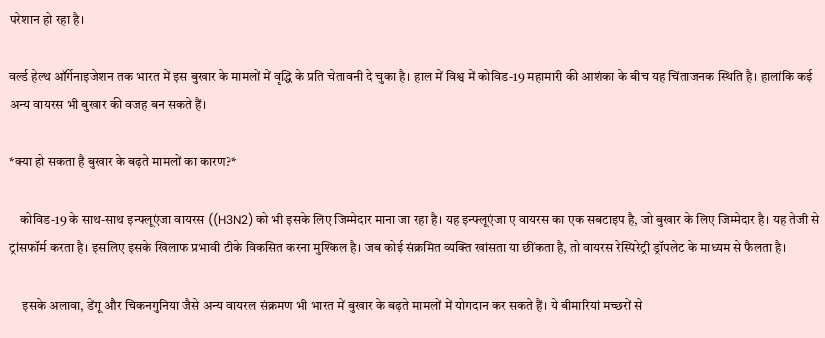परेशान हो रहा है।

वर्ल्ड हेल्थ ऑर्गेनाइजेशन तक भारत में इस बुखार के मामलों में वृद्धि के प्रति चेतावनी दे चुका है। हाल में विश्व में कोविड-19 महामारी की आशंका के बीच यह चिंताजनक स्थिति है। हालांकि कई अन्य वायरस भी बुखार की वजह बन सकते हैं।

*क्या हो सकता है बुखार के बढ़ते मामलों का कारण?*

    कोविड-19 के साथ-साथ इन्फ्लूएंजा वायरस ((H3N2) को भी इसके लिए जिम्मेदार माना जा रहा है। यह इन्फ्लूएंजा ए वायरस का एक सबटाइप है, जो बुखार के लिए जिम्मेदार है। यह तेजी से ट्रांसफॉर्म करता है। इसलिए इसके खिलाफ प्रभावी टीके विकसित करना मुश्किल है। जब कोई संक्रमित व्यक्ति खांसता या छींकता है, तो वायरस रेस्पिरेट्री ड्रॉपलेट के माध्यम से फैलता है।

     इसके अलावा, डेंगू और चिकनगुनिया जैसे अन्य वायरल संक्रमण भी भारत में बुखार के बढ़ते मामलों में योगदान कर सकते हैं। ये बीमारियां मच्छरों से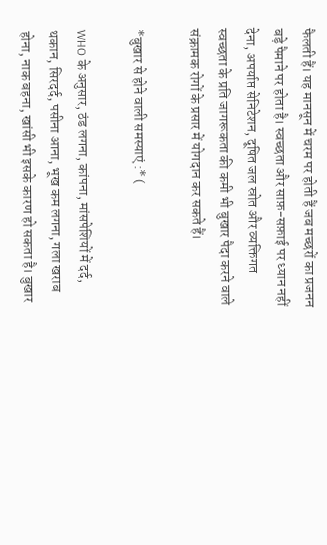फैलती हैं। यह मानसून में चरम पर होती हैं जब मच्छरों का प्रजनन बड़े पैमाने पर होता है। स्वच्छता और साफ़-सफ़ाई पर ध्यान नहीं देना, अपर्याप्त सेनिटेशन, दूषित जल स्रोत और व्यक्तिगत स्वच्छता के प्रति जागरूकता की कमी भी बुखार पैदा करने वाले संक्रामक रोगों के प्रसार में योगदान कर सकते हैं।

*बुखार से होने वाली समस्याएं :* (

WHO के अनुसार, ठंड लगना, कांपना, मांसपेशियों में दर्द, थकान, सिरदर्द, पसीना आना, भूख कम लगना, गला खराब होना, नाक बहना, खांसी भी इसके कारण हो सकता है। बुखार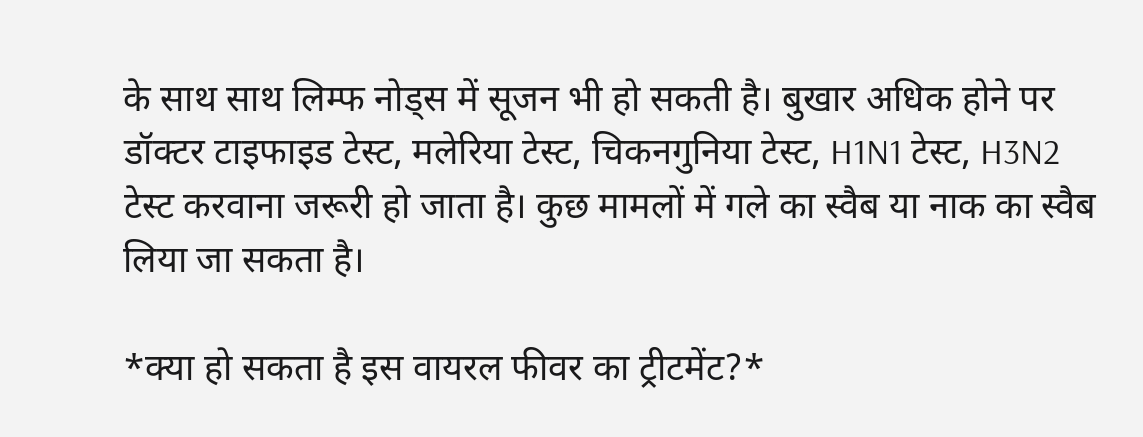के साथ साथ लिम्फ नोड्स में सूजन भी हो सकती है। बुखार अधिक होने पर डॉक्टर टाइफाइड टेस्ट, मलेरिया टेस्ट, चिकनगुनिया टेस्ट, H1N1 टेस्ट, H3N2 टेस्ट करवाना जरूरी हो जाता है। कुछ मामलों में गले का स्वैब या नाक का स्वैब लिया जा सकता है।

*क्या हो सकता है इस वायरल फीवर का ट्रीटमेंट?*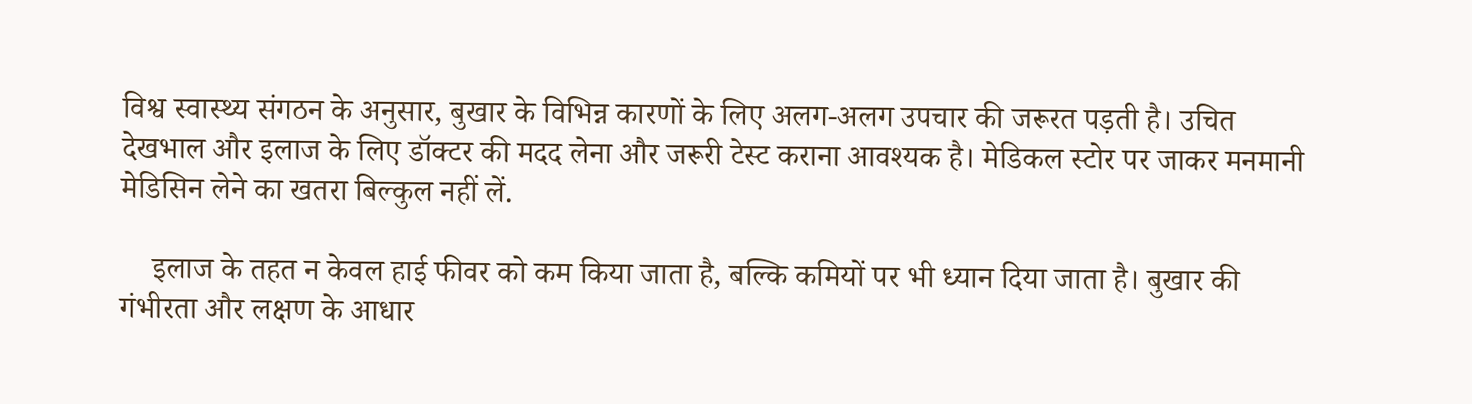विश्व स्वास्थ्य संगठन के अनुसार, बुखार के विभिन्न कारणों के लिए अलग-अलग उपचार की जरूरत पड़ती है। उचित देखभाल और इलाज के लिए डॉक्टर की मदद लेना और जरूरी टेस्ट कराना आवश्यक है। मेडिकल स्टोर पर जाकर मनमानी मेडिसिन लेने का खतरा बिल्कुल नहीं लें.

    इलाज के तहत न केवल हाई फीवर को कम किया जाता है, बल्कि कमियों पर भी ध्यान दिया जाता है। बुखार की गंभीरता और लक्षण के आधार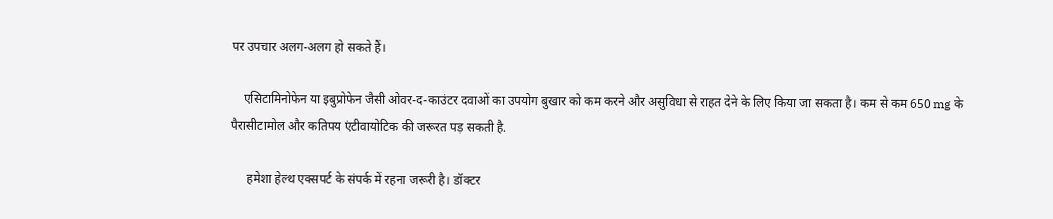पर उपचार अलग-अलग हो सकते हैं।

    एसिटामिनोफेन या इबुप्रोफेन जैसी ओवर-द-काउंटर दवाओं का उपयोग बुखार को कम करने और असुविधा से राहत देने के लिए किया जा सकता है। कम से कम 650 mg के पैरासीटामोल और कतिपय एंटीवायोटिक की जरूरत पड़ सकती है.

     हमेशा हेल्थ एक्सपर्ट के संपर्क में रहना जरूरी है। डॉक्टर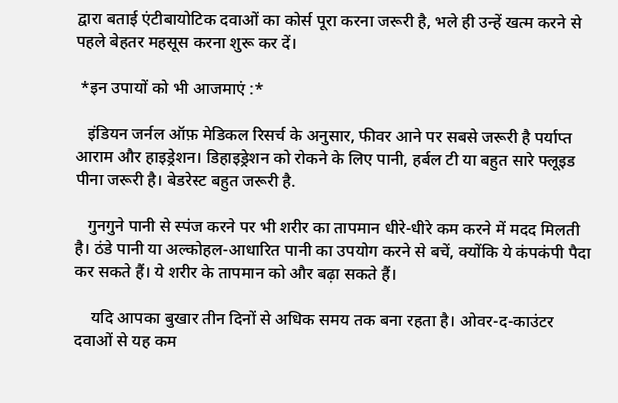द्वारा बताई एंटीबायोटिक दवाओं का कोर्स पूरा करना जरूरी है, भले ही उन्हें खत्म करने से पहले बेहतर महसूस करना शुरू कर दें।

 *इन उपायों को भी आजमाएं :*

   इंडियन जर्नल ऑफ़ मेडिकल रिसर्च के अनुसार, फीवर आने पर सबसे जरूरी है पर्याप्त आराम और हाइड्रेशन। डिहाइड्रेशन को रोकने के लिए पानी, हर्बल टी या बहुत सारे फ्लूइड पीना जरूरी है। बेडरेस्ट बहुत जरूरी है.

   गुनगुने पानी से स्पंज करने पर भी शरीर का तापमान धीरे-धीरे कम करने में मदद मिलती है। ठंडे पानी या अल्कोहल-आधारित पानी का उपयोग करने से बचें, क्योंकि ये कंपकंपी पैदा कर सकते हैं। ये शरीर के तापमान को और बढ़ा सकते हैं।

    यदि आपका बुखार तीन दिनों से अधिक समय तक बना रहता है। ओवर-द-काउंटर दवाओं से यह कम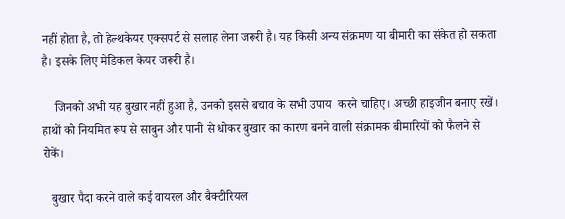नहीं होता है, तो हेल्थकेयर एक्सपर्ट से सलाह लेना जरूरी है। यह किसी अन्य संक्रमण या बीमारी का संकेत हो सकता है। इसके लिए मेडिकल केयर जरूरी है।

    जिनको अभी यह बुखार नहीं हुआ है, उनको इससे बचाव के सभी उपाय  करने चाहिए। अच्छी हाइजीन बनाए रखें। हाथों को नियमित रूप से साबुन और पानी से धोकर बुखार का कारण बनने वाली संक्रामक बीमारियों को फैलने से रोकें।

   बुखार पैदा करने वाले कई वायरल और बैक्टीरियल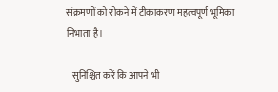संक्रमणों को रोकने में टीकाकरण महत्वपूर्ण भूमिका निभाता है।

   सुनिश्चित करें कि आपने भी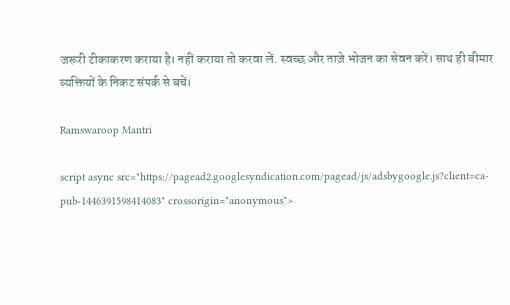जरूरी टीकाकरण कराया है। नहीं कराया तो करवा लें. स्वच्छ और ताज़े भोजन का सेवन करें। साथ ही बीमार व्यक्तियों के निकट संपर्क से बचें।

Ramswaroop Mantri

script async src="https://pagead2.googlesyndication.com/pagead/js/adsbygoogle.js?client=ca-pub-1446391598414083" crossorigin="anonymous">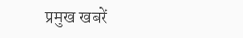प्रमुख खबरें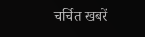चर्चित खबरें